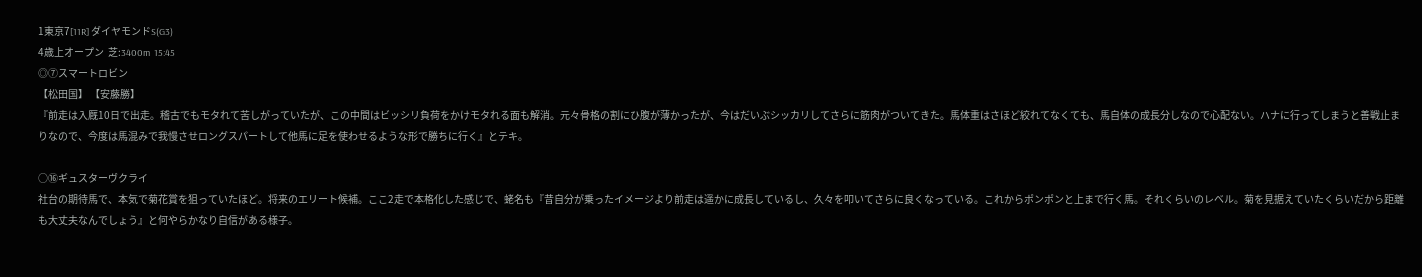1東京7[11R] ダイヤモンドS(G3)
4歳上オープン  芝:3400m  15:45
◎⑦スマートロビン
【松田国】 【安藤勝】
『前走は入厩10日で出走。稽古でもモタれて苦しがっていたが、この中間はビッシリ負荷をかけモタれる面も解消。元々骨格の割にひ腹が薄かったが、今はだいぶシッカリしてさらに筋肉がついてきた。馬体重はさほど絞れてなくても、馬自体の成長分しなので心配ない。ハナに行ってしまうと善戦止まりなので、今度は馬混みで我慢させロングスパートして他馬に足を使わせるような形で勝ちに行く』とテキ。

○⑯ギュスターヴクライ
社台の期待馬で、本気で菊花賞を狙っていたほど。将来のエリート候補。ここ2走で本格化した感じで、蛯名も『昔自分が乗ったイメージより前走は遥かに成長しているし、久々を叩いてさらに良くなっている。これからポンポンと上まで行く馬。それくらいのレベル。菊を見据えていたくらいだから距離も大丈夫なんでしょう』と何やらかなり自信がある様子。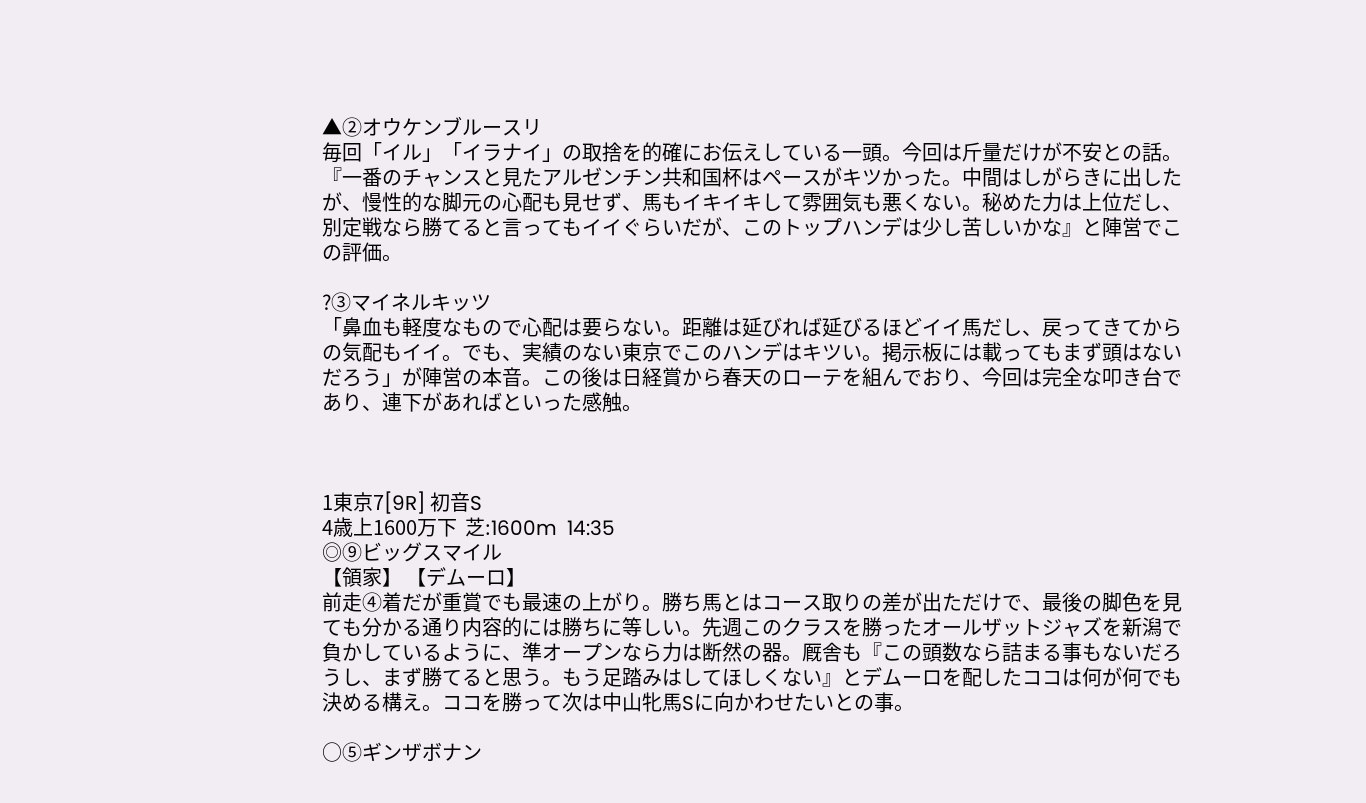▲②オウケンブルースリ
毎回「イル」「イラナイ」の取捨を的確にお伝えしている一頭。今回は斤量だけが不安との話。『一番のチャンスと見たアルゼンチン共和国杯はペースがキツかった。中間はしがらきに出したが、慢性的な脚元の心配も見せず、馬もイキイキして雰囲気も悪くない。秘めた力は上位だし、別定戦なら勝てると言ってもイイぐらいだが、このトップハンデは少し苦しいかな』と陣営でこの評価。

?③マイネルキッツ
「鼻血も軽度なもので心配は要らない。距離は延びれば延びるほどイイ馬だし、戻ってきてからの気配もイイ。でも、実績のない東京でこのハンデはキツい。掲示板には載ってもまず頭はないだろう」が陣営の本音。この後は日経賞から春天のローテを組んでおり、今回は完全な叩き台であり、連下があればといった感触。



1東京7[9R] 初音S
4歳上1600万下  芝:1600m  14:35
◎⑨ビッグスマイル
【領家】 【デムーロ】
前走④着だが重賞でも最速の上がり。勝ち馬とはコース取りの差が出ただけで、最後の脚色を見ても分かる通り内容的には勝ちに等しい。先週このクラスを勝ったオールザットジャズを新潟で負かしているように、準オープンなら力は断然の器。厩舎も『この頭数なら詰まる事もないだろうし、まず勝てると思う。もう足踏みはしてほしくない』とデムーロを配したココは何が何でも決める構え。ココを勝って次は中山牝馬Sに向かわせたいとの事。

○⑤ギンザボナン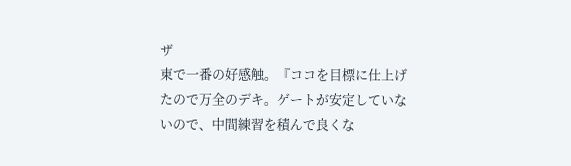ザ
東で一番の好感触。『ココを目標に仕上げたので万全のデキ。ゲートが安定していないので、中間練習を積んで良くな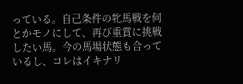っている。自己条件の牝馬戦を何とかモノにして、再び重賞に挑戦したい馬。今の馬場状態も合っているし、コレはイキナリ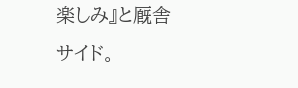楽しみ』と厩舎サイド。